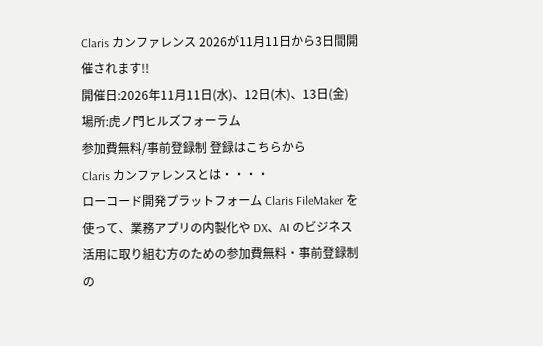Claris カンファレンス 2026が11月11日から3日間開催されます!!
開催日:2026年11月11日(水)、12日(木)、13日(金)
場所:虎ノ門ヒルズフォーラム
参加費無料/事前登録制 登録はこちらから
Claris カンファレンスとは・・・・
ローコード開発プラットフォーム Claris FileMaker を使って、業務アプリの内製化や DX、AI のビジネス活用に取り組む方のための参加費無料・事前登録制の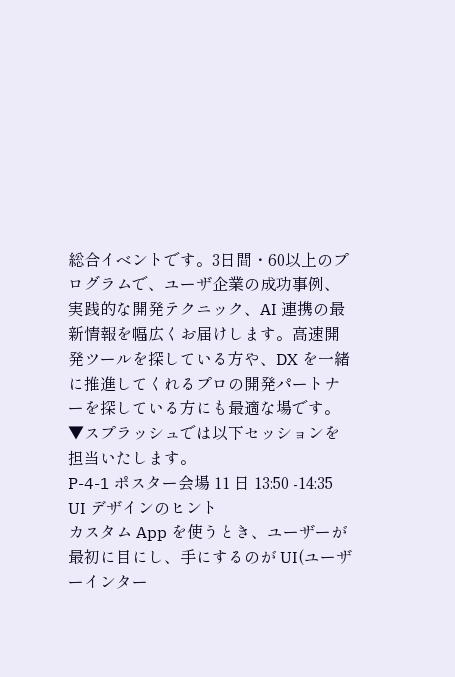総合イベントです。3日間・60以上のプログラムで、ユーザ企業の成功事例、実践的な開発テクニック、AI 連携の最新情報を幅広くお届けします。高速開発ツールを探している方や、DX を一緒に推進してくれるプロの開発パートナーを探している方にも最適な場です。
▼スプラッシュでは以下セッションを担当いたします。
P-4-1 ポスター会場 11 日 13:50 -14:35
UI デザインのヒント
カスタム App を使うとき、ユーザーが最初に目にし、手にするのが UI(ユーザーインター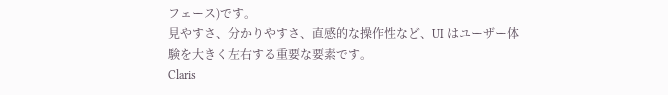フェース)です。
見やすさ、分かりやすさ、直感的な操作性など、UI はユーザー体験を大きく左右する重要な要素です。
Claris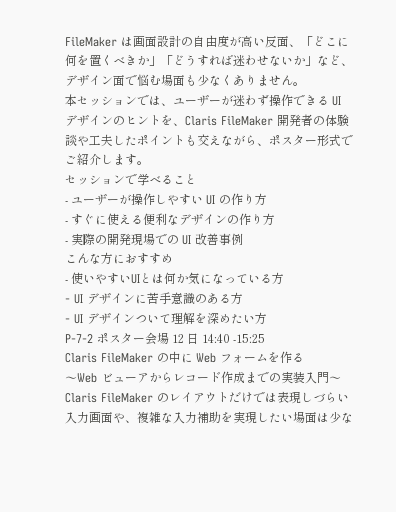FileMaker は画面設計の自由度が高い反面、「どこに何を置くべきか」「どうすれば迷わせないか」など、デザイン面で悩む場面も少なくありません。
本セッションでは、ユーザーが迷わず操作できる UI デザインのヒントを、Claris FileMaker 開発者の体験談や工夫したポイントも交えながら、ポスター形式でご紹介します。
セッションで学べること
- ユーザーが操作しやすい UI の作り方
- すぐに使える便利なデザインの作り方
- 実際の開発現場での UI 改善事例
こんな方におすすめ
- 使いやすいUIとは何か気になっている方
- UI デザインに苦手意識のある方
- UI デザインついて理解を深めたい方
P-7-2 ポスター会場 12 日 14:40 -15:25
Claris FileMaker の中に Web フォームを作る
〜Web ビューアからレコード作成までの実装入門〜
Claris FileMaker のレイアウトだけでは表現しづらい入力画面や、複雑な入力補助を実現したい場面は少な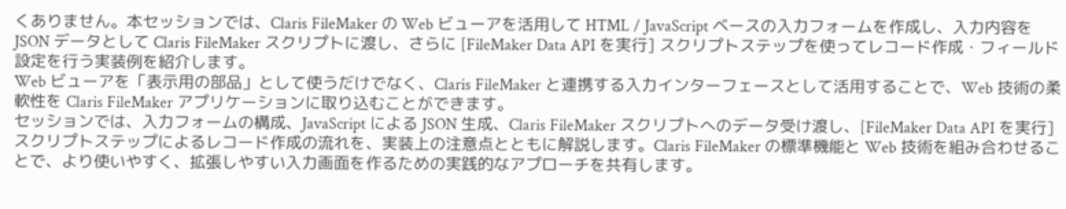くありません。本セッションでは、Claris FileMaker の Web ビューアを活用して HTML / JavaScript ベースの入力フォームを作成し、入力内容を JSON データとして Claris FileMaker スクリプトに渡し、さらに [FileMaker Data API を実行] スクリプトステップを使ってレコード作成・フィールド設定を行う実装例を紹介します。
Web ビューアを「表示用の部品」として使うだけでなく、Claris FileMaker と連携する入力インターフェースとして活用することで、Web 技術の柔軟性を Claris FileMaker アプリケーションに取り込むことができます。
セッションでは、入力フォームの構成、JavaScript による JSON 生成、Claris FileMaker スクリプトへのデータ受け渡し、[FileMaker Data API を実行] スクリプトステップによるレコード作成の流れを、実装上の注意点とともに解説します。Claris FileMaker の標準機能と Web 技術を組み合わせることで、より使いやすく、拡張しやすい入力画面を作るための実践的なアプローチを共有します。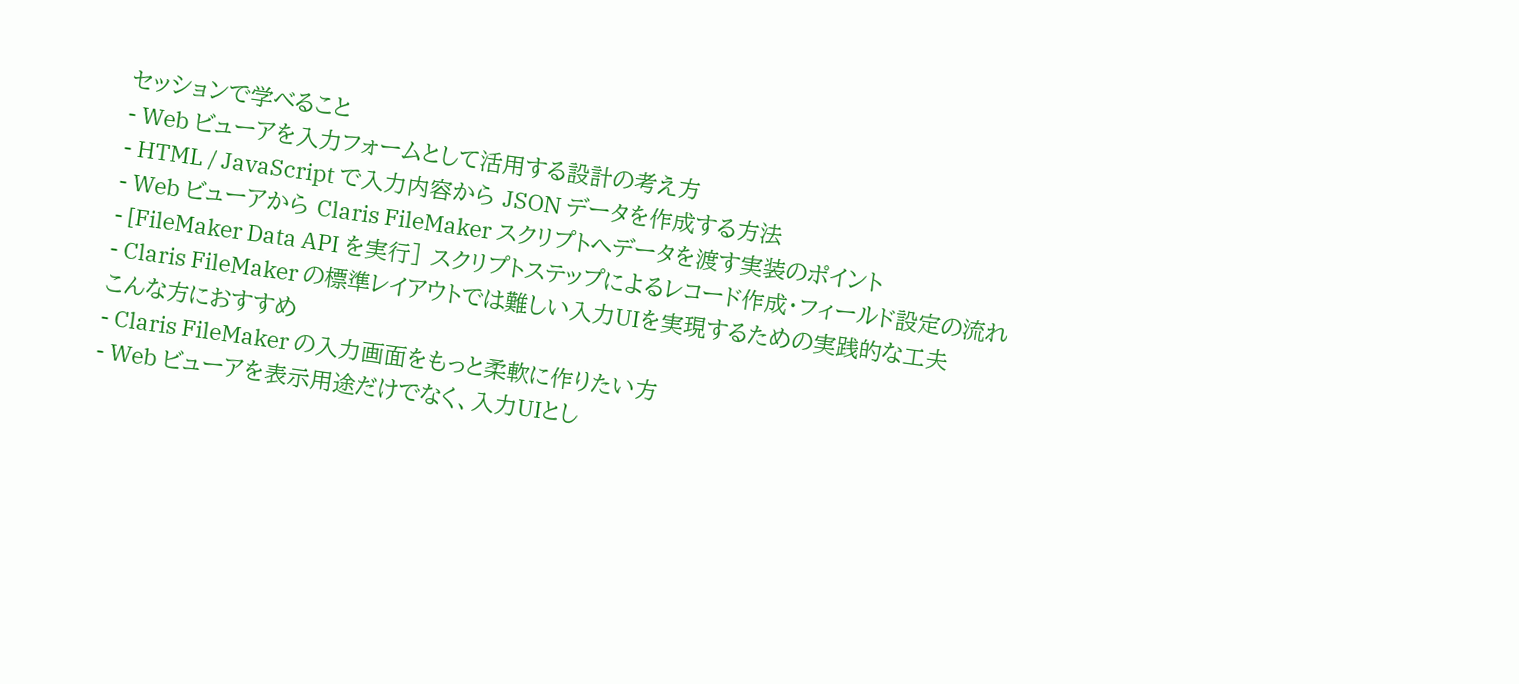セッションで学べること
- Web ビューアを入力フォームとして活用する設計の考え方
- HTML / JavaScript で入力内容から JSON データを作成する方法
- Web ビューアから Claris FileMaker スクリプトへデータを渡す実装のポイント
- [FileMaker Data API を実行] スクリプトステップによるレコード作成・フィールド設定の流れ
- Claris FileMaker の標準レイアウトでは難しい入力UIを実現するための実践的な工夫
こんな方におすすめ
- Claris FileMaker の入力画面をもっと柔軟に作りたい方
- Web ビューアを表示用途だけでなく、入力UIとし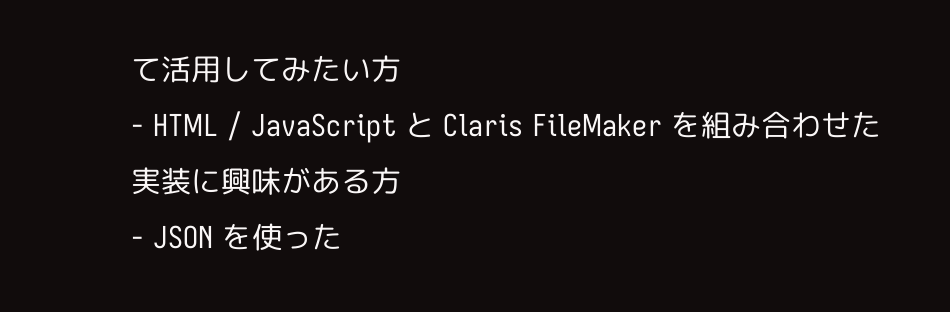て活用してみたい方
- HTML / JavaScript と Claris FileMaker を組み合わせた実装に興味がある方
- JSON を使った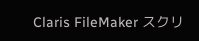Claris FileMaker スクリ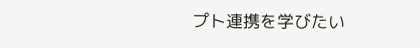プト連携を学びたい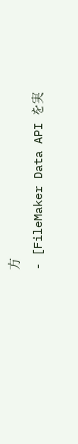方
- [FileMaker Data API を実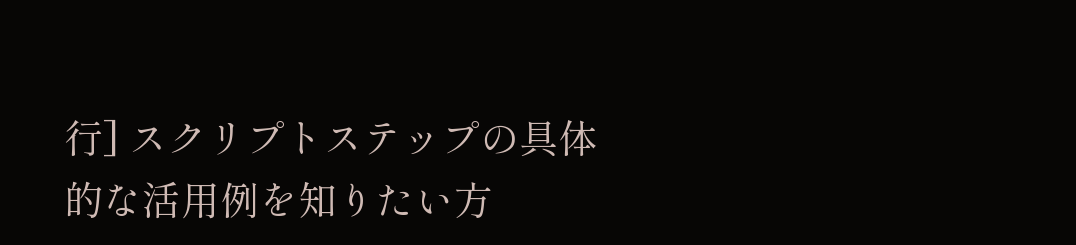行] スクリプトステップの具体的な活用例を知りたい方